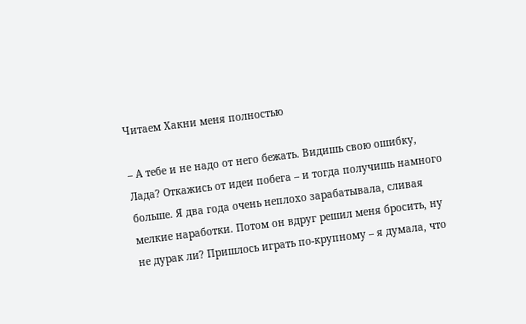Читаем Хакни меня полностью

– А тебе и не надо от него бежать. Видишь свою ошибку, Лада? Откажись от идеи побега – и тогда получишь намного больше. Я два года очень неплохо зарабатывала, сливая мелкие наработки. Потом он вдруг решил меня бросить, ну не дурак ли? Пришлось играть по-крупному – я думала, что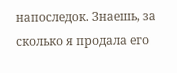напоследок. Знаешь, за сколько я продала его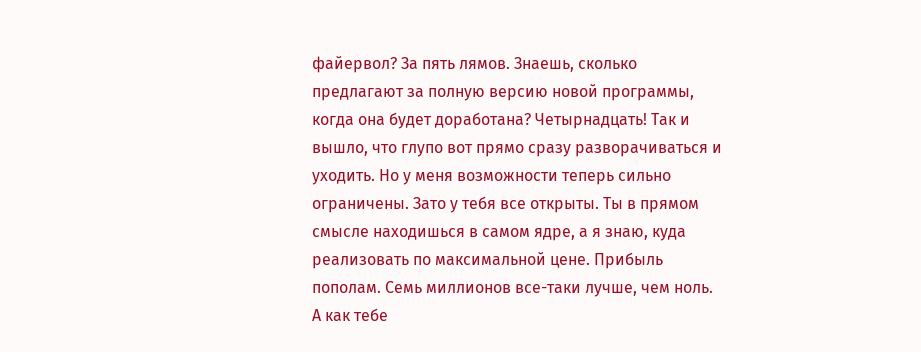файервол? За пять лямов. Знаешь, сколько предлагают за полную версию новой программы, когда она будет доработана? Четырнадцать! Так и вышло, что глупо вот прямо сразу разворачиваться и уходить. Но у меня возможности теперь сильно ограничены. Зато у тебя все открыты. Ты в прямом смысле находишься в самом ядре, а я знаю, куда реализовать по максимальной цене. Прибыль пополам. Семь миллионов все-таки лучше, чем ноль. А как тебе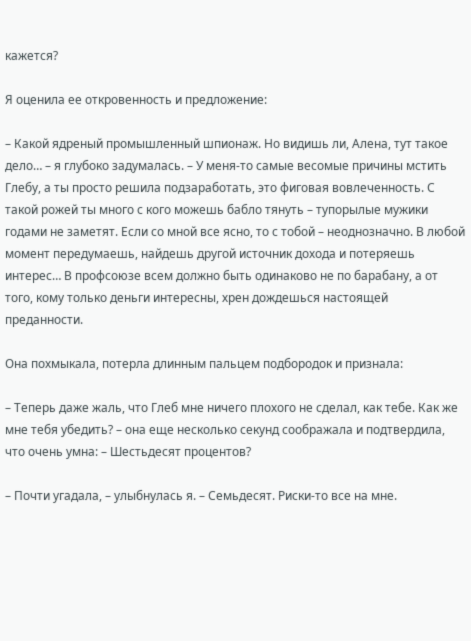кажется?

Я оценила ее откровенность и предложение:

– Какой ядреный промышленный шпионаж. Но видишь ли, Алена, тут такое дело… – я глубоко задумалась. – У меня-то самые весомые причины мстить Глебу, а ты просто решила подзаработать, это фиговая вовлеченность. С такой рожей ты много с кого можешь бабло тянуть – тупорылые мужики годами не заметят. Если со мной все ясно, то с тобой – неоднозначно. В любой момент передумаешь, найдешь другой источник дохода и потеряешь интерес… В профсоюзе всем должно быть одинаково не по барабану, а от того, кому только деньги интересны, хрен дождешься настоящей преданности.

Она похмыкала, потерла длинным пальцем подбородок и признала:

– Теперь даже жаль, что Глеб мне ничего плохого не сделал, как тебе. Как же мне тебя убедить? – она еще несколько секунд соображала и подтвердила, что очень умна: – Шестьдесят процентов?

– Почти угадала, – улыбнулась я. – Семьдесят. Риски-то все на мне.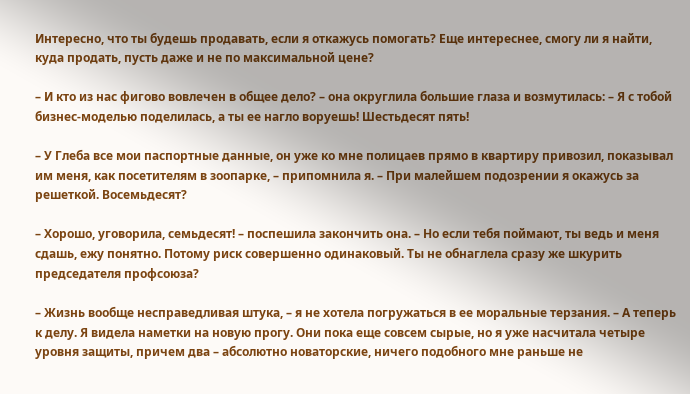Интересно, что ты будешь продавать, если я откажусь помогать? Еще интереснее, смогу ли я найти, куда продать, пусть даже и не по максимальной цене?

– И кто из нас фигово вовлечен в общее дело? – она округлила большие глаза и возмутилась: – Я с тобой бизнес-моделью поделилась, а ты ее нагло воруешь! Шестьдесят пять!

– У Глеба все мои паспортные данные, он уже ко мне полицаев прямо в квартиру привозил, показывал им меня, как посетителям в зоопарке, – припомнила я. – При малейшем подозрении я окажусь за решеткой. Восемьдесят?

– Хорошо, уговорила, семьдесят! – поспешила закончить она. – Но если тебя поймают, ты ведь и меня сдашь, ежу понятно. Потому риск совершенно одинаковый. Ты не обнаглела сразу же шкурить председателя профсоюза?

– Жизнь вообще несправедливая штука, – я не хотела погружаться в ее моральные терзания. – А теперь к делу. Я видела наметки на новую прогу. Они пока еще совсем сырые, но я уже насчитала четыре уровня защиты, причем два – абсолютно новаторские, ничего подобного мне раньше не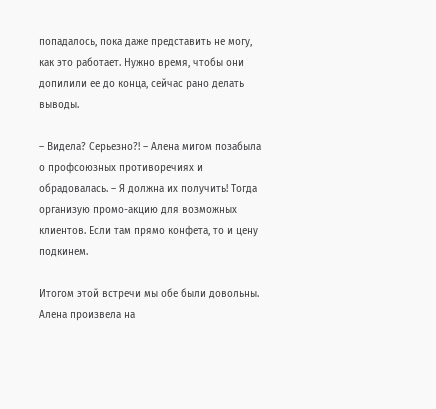попадалось, пока даже представить не могу, как это работает. Нужно время, чтобы они допилили ее до конца, сейчас рано делать выводы.

– Видела? Серьезно?! – Алена мигом позабыла о профсоюзных противоречиях и обрадовалась. – Я должна их получить! Тогда организую промо-акцию для возможных клиентов. Если там прямо конфета, то и цену подкинем.

Итогом этой встречи мы обе были довольны. Алена произвела на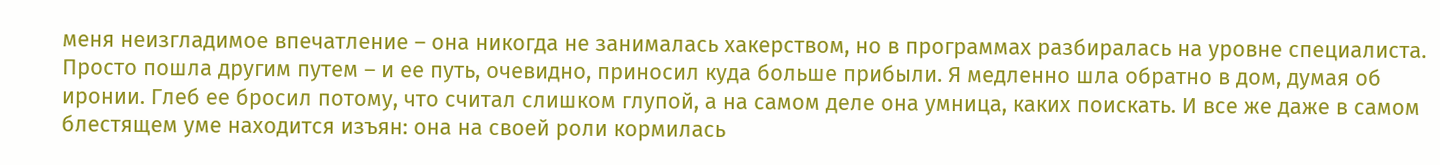меня неизгладимое впечатление – она никогда не занималась хакерством, но в программах разбиралась на уровне специалиста. Просто пошла другим путем – и ее путь, очевидно, приносил куда больше прибыли. Я медленно шла обратно в дом, думая об иронии. Глеб ее бросил потому, что считал слишком глупой, а на самом деле она умница, каких поискать. И все же даже в самом блестящем уме находится изъян: она на своей роли кормилась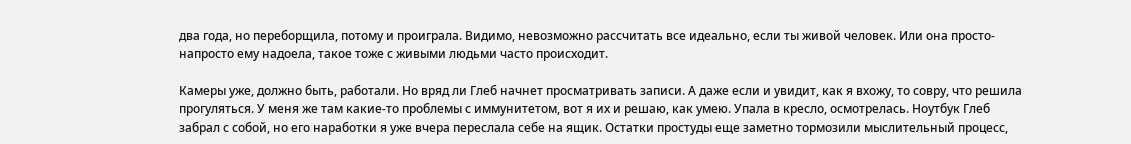два года, но переборщила, потому и проиграла. Видимо, невозможно рассчитать все идеально, если ты живой человек. Или она просто-напросто ему надоела, такое тоже с живыми людьми часто происходит.

Камеры уже, должно быть, работали. Но вряд ли Глеб начнет просматривать записи. А даже если и увидит, как я вхожу, то совру, что решила прогуляться. У меня же там какие-то проблемы с иммунитетом, вот я их и решаю, как умею. Упала в кресло, осмотрелась. Ноутбук Глеб забрал с собой, но его наработки я уже вчера переслала себе на ящик. Остатки простуды еще заметно тормозили мыслительный процесс,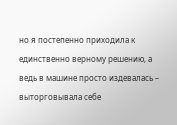но я постепенно приходила к единственно верному решению, а ведь в машине просто издевалась – выторговывала себе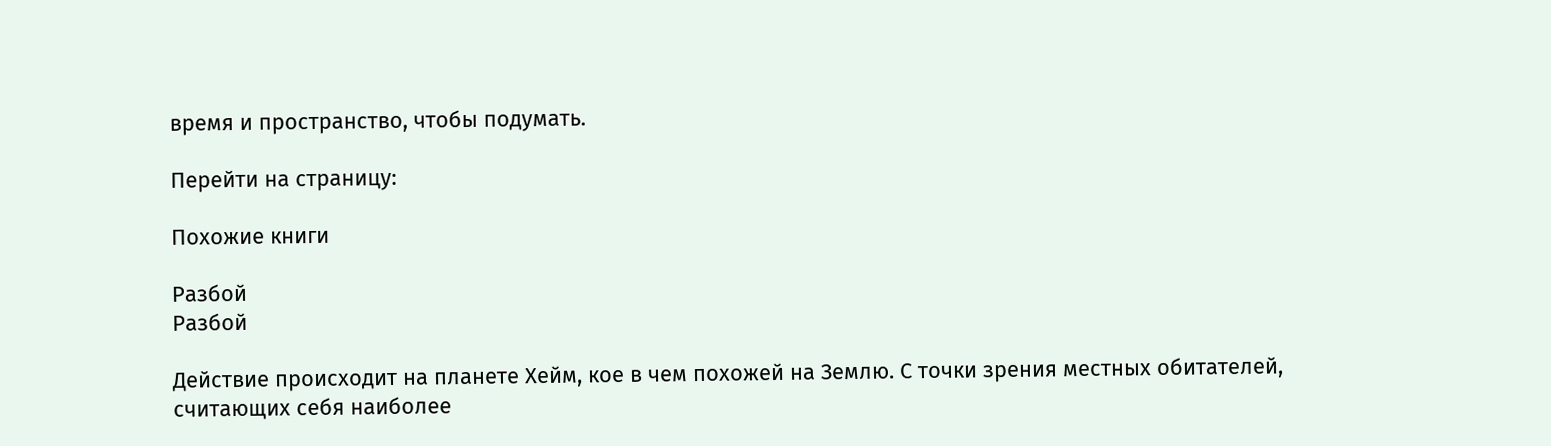время и пространство, чтобы подумать.

Перейти на страницу:

Похожие книги

Разбой
Разбой

Действие происходит на планете Хейм, кое в чем похожей на Землю. С точки зрения местных обитателей, считающих себя наиболее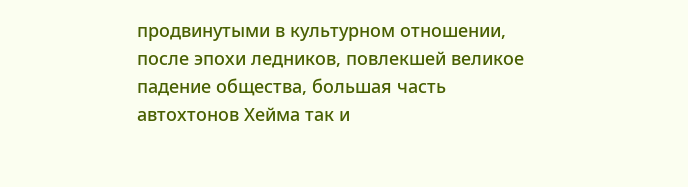продвинутыми в культурном отношении, после эпохи ледников, повлекшей великое падение общества, большая часть автохтонов Хейма так и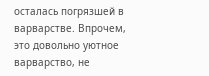осталась погрязшей в варварстве. Впрочем, это довольно уютное варварство, не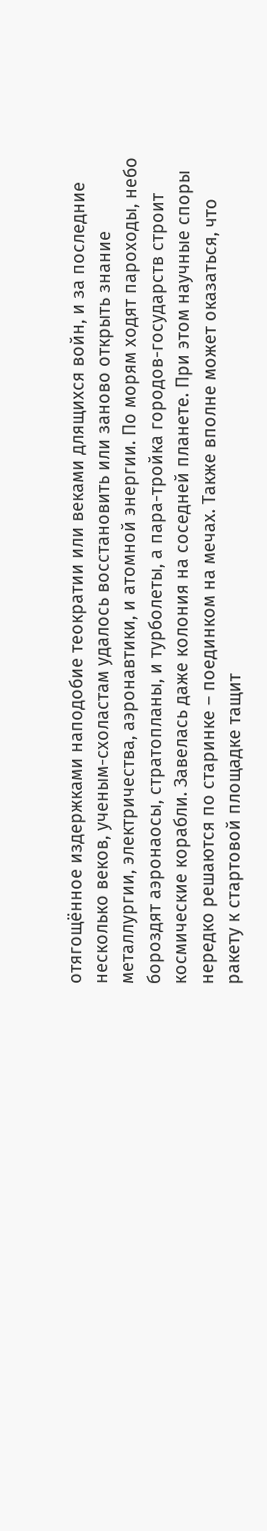отягощённое издержками наподобие теократии или веками длящихся войн, и за последние несколько веков, ученым-схоластам удалось восстановить или заново открыть знание металлургии, электричества, аэронавтики, и атомной энергии. По морям ходят пароходы, небо бороздят аэронаосы, стратопланы, и турболеты, а пара-тройка городов-государств строит космические корабли. Завелась даже колония на соседней планете. При этом научные споры нередко решаются по старинке – поединком на мечах. Также вполне может оказаться, что ракету к стартовой площадке тащит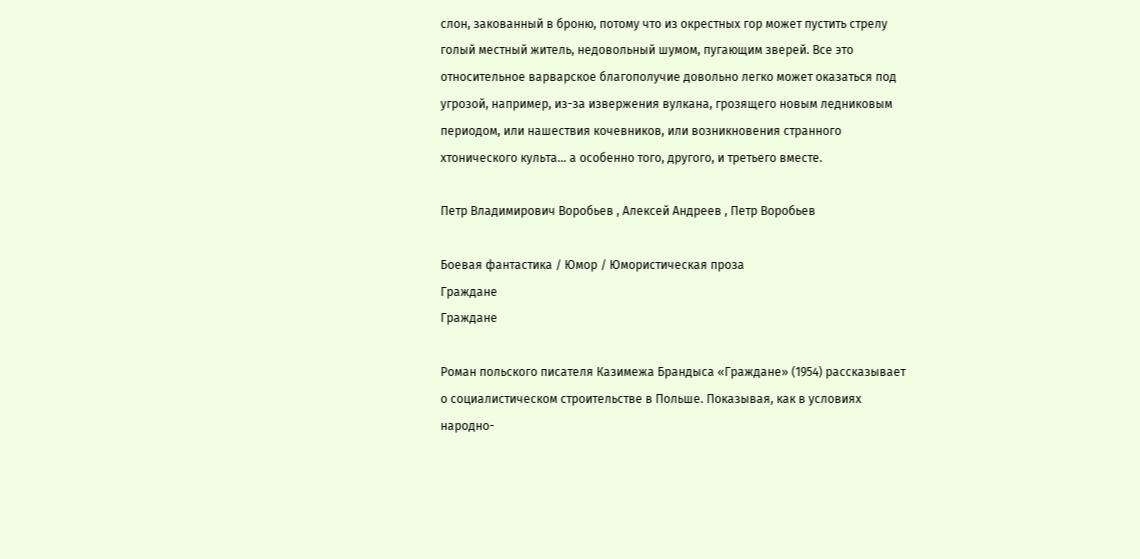слон, закованный в броню, потому что из окрестных гор может пустить стрелу голый местный житель, недовольный шумом, пугающим зверей. Все это относительное варварское благополучие довольно легко может оказаться под угрозой, например, из-за извержения вулкана, грозящего новым ледниковым периодом, или нашествия кочевников, или возникновения странного хтонического культа… а особенно того, другого, и третьего вместе.

Петр Владимирович Воробьев , Алексей Андреев , Петр Воробьев

Боевая фантастика / Юмор / Юмористическая проза
Граждане
Граждане

Роман польского писателя Казимежа Брандыса «Граждане» (1954) рассказывает о социалистическом строительстве в Польше. Показывая, как в условиях народно-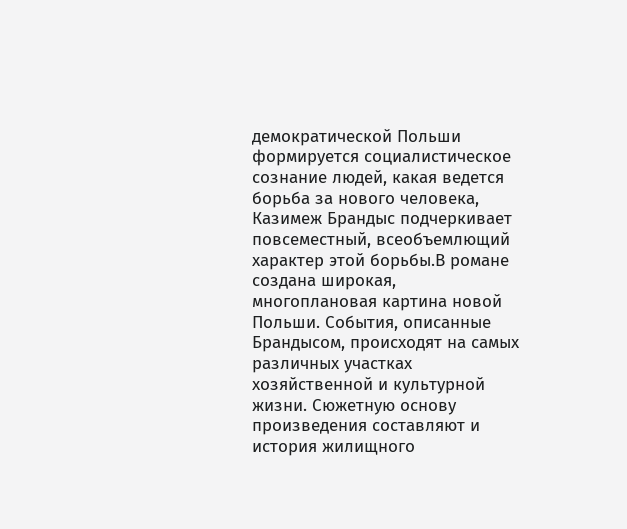демократической Польши формируется социалистическое сознание людей, какая ведется борьба за нового человека, Казимеж Брандыс подчеркивает повсеместный, всеобъемлющий характер этой борьбы.В романе создана широкая, многоплановая картина новой Польши. События, описанные Брандысом, происходят на самых различных участках хозяйственной и культурной жизни. Сюжетную основу произведения составляют и история жилищного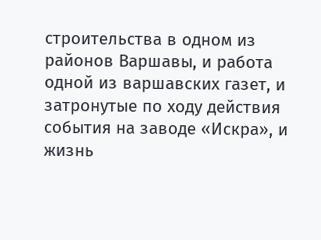строительства в одном из районов Варшавы, и работа одной из варшавских газет, и затронутые по ходу действия события на заводе «Искра», и жизнь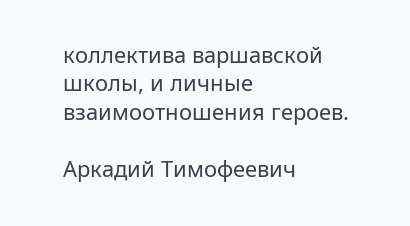коллектива варшавской школы, и личные взаимоотношения героев.

Аркадий Тимофеевич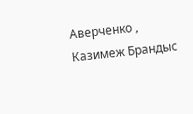Аверченко , Казимеж Брандыс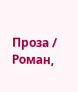Проза / Роман,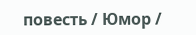повесть / Юмор /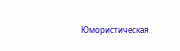Юмористическая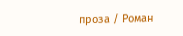проза / Роман